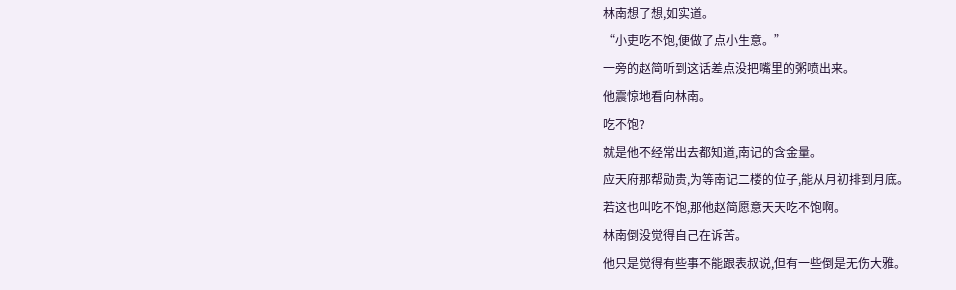林南想了想,如实道。
“小吏吃不饱,便做了点小生意。”
一旁的赵简听到这话差点没把嘴里的粥喷出来。
他震惊地看向林南。
吃不饱?
就是他不经常出去都知道,南记的含金量。
应天府那帮勋贵,为等南记二楼的位子,能从月初排到月底。
若这也叫吃不饱,那他赵简愿意天天吃不饱啊。
林南倒没觉得自己在诉苦。
他只是觉得有些事不能跟表叔说,但有一些倒是无伤大雅。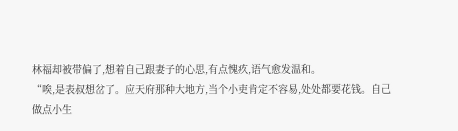林福却被带偏了,想着自己跟妻子的心思,有点愧疚,语气愈发温和。
“唉,是表叔想岔了。应天府那种大地方,当个小吏肯定不容易,处处都要花钱。自己做点小生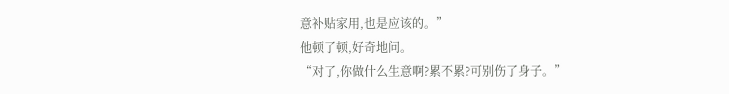意补贴家用,也是应该的。”
他顿了顿,好奇地问。
“对了,你做什么生意啊?累不累?可别伤了身子。”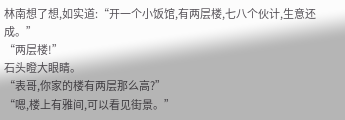林南想了想,如实道:“开一个小饭馆,有两层楼,七八个伙计,生意还成。”
“两层楼!”
石头瞪大眼睛。
“表哥,你家的楼有两层那么高?”
“嗯,楼上有雅间,可以看见街景。”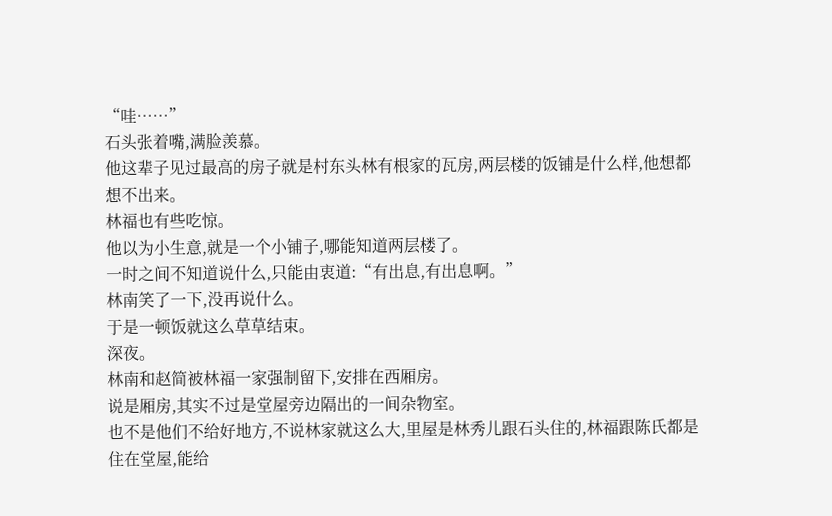“哇……”
石头张着嘴,满脸羡慕。
他这辈子见过最高的房子就是村东头林有根家的瓦房,两层楼的饭铺是什么样,他想都想不出来。
林福也有些吃惊。
他以为小生意,就是一个小铺子,哪能知道两层楼了。
一时之间不知道说什么,只能由衷道:“有出息,有出息啊。”
林南笑了一下,没再说什么。
于是一顿饭就这么草草结束。
深夜。
林南和赵简被林福一家强制留下,安排在西厢房。
说是厢房,其实不过是堂屋旁边隔出的一间杂物室。
也不是他们不给好地方,不说林家就这么大,里屋是林秀儿跟石头住的,林福跟陈氏都是住在堂屋,能给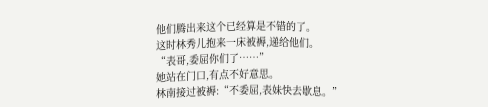他们腾出来这个已经算是不错的了。
这时林秀儿抱来一床被褥,递给他们。
“表哥,委屈你们了……”
她站在门口,有点不好意思。
林南接过被褥:“不委屈,表妹快去歇息。”